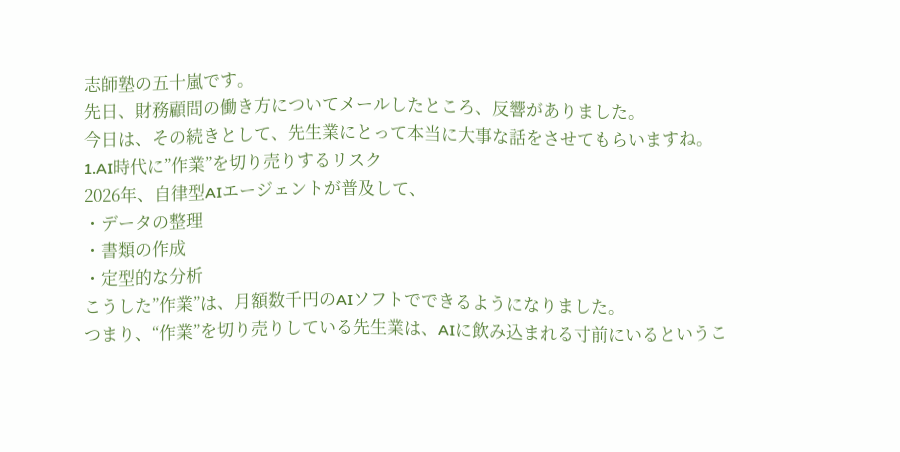志師塾の五十嵐です。
先日、財務顧問の働き方についてメールしたところ、反響がありました。
今日は、その続きとして、先生業にとって本当に大事な話をさせてもらいますね。
1.AI時代に”作業”を切り売りするリスク
2026年、自律型AIエージェントが普及して、
・データの整理
・書類の作成
・定型的な分析
こうした”作業”は、月額数千円のAIソフトでできるようになりました。
つまり、“作業”を切り売りしている先生業は、AIに飲み込まれる寸前にいるというこ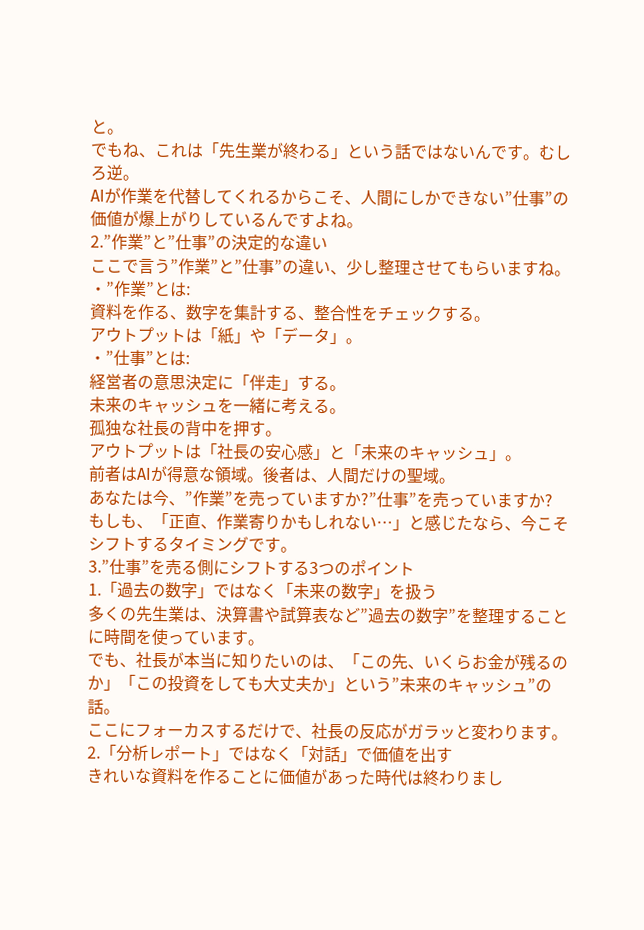と。
でもね、これは「先生業が終わる」という話ではないんです。むしろ逆。
AIが作業を代替してくれるからこそ、人間にしかできない”仕事”の価値が爆上がりしているんですよね。
2.”作業”と”仕事”の決定的な違い
ここで言う”作業”と”仕事”の違い、少し整理させてもらいますね。
・”作業”とは:
資料を作る、数字を集計する、整合性をチェックする。
アウトプットは「紙」や「データ」。
・”仕事”とは:
経営者の意思決定に「伴走」する。
未来のキャッシュを一緒に考える。
孤独な社長の背中を押す。
アウトプットは「社長の安心感」と「未来のキャッシュ」。
前者はAIが得意な領域。後者は、人間だけの聖域。
あなたは今、”作業”を売っていますか?”仕事”を売っていますか?
もしも、「正直、作業寄りかもしれない…」と感じたなら、今こそシフトするタイミングです。
3.”仕事”を売る側にシフトする3つのポイント
1.「過去の数字」ではなく「未来の数字」を扱う
多くの先生業は、決算書や試算表など”過去の数字”を整理することに時間を使っています。
でも、社長が本当に知りたいのは、「この先、いくらお金が残るのか」「この投資をしても大丈夫か」という”未来のキャッシュ”の話。
ここにフォーカスするだけで、社長の反応がガラッと変わります。
2.「分析レポート」ではなく「対話」で価値を出す
きれいな資料を作ることに価値があった時代は終わりまし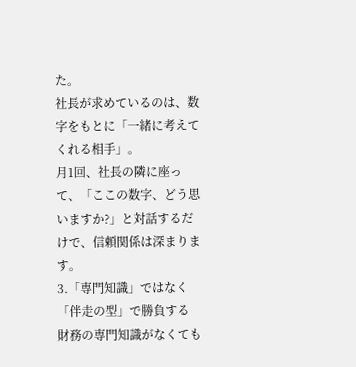た。
社長が求めているのは、数字をもとに「一緒に考えてくれる相手」。
月1回、社長の隣に座って、「ここの数字、どう思いますか?」と対話するだけで、信頼関係は深まります。
3.「専門知識」ではなく「伴走の型」で勝負する
財務の専門知識がなくても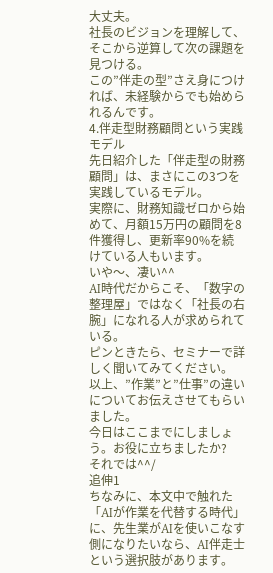大丈夫。
社長のビジョンを理解して、そこから逆算して次の課題を見つける。
この”伴走の型”さえ身につければ、未経験からでも始められるんです。
4.伴走型財務顧問という実践モデル
先日紹介した「伴走型の財務顧問」は、まさにこの3つを実践しているモデル。
実際に、財務知識ゼロから始めて、月額15万円の顧問を8件獲得し、更新率90%を続けている人もいます。
いや〜、凄い^^
AI時代だからこそ、「数字の整理屋」ではなく「社長の右腕」になれる人が求められている。
ピンときたら、セミナーで詳しく聞いてみてください。
以上、”作業”と”仕事”の違いについてお伝えさせてもらいました。
今日はここまでにしましょう。お役に立ちましたか?
それでは^^/
追伸1
ちなみに、本文中で触れた「AIが作業を代替する時代」に、先生業がAIを使いこなす側になりたいなら、AI伴走士という選択肢があります。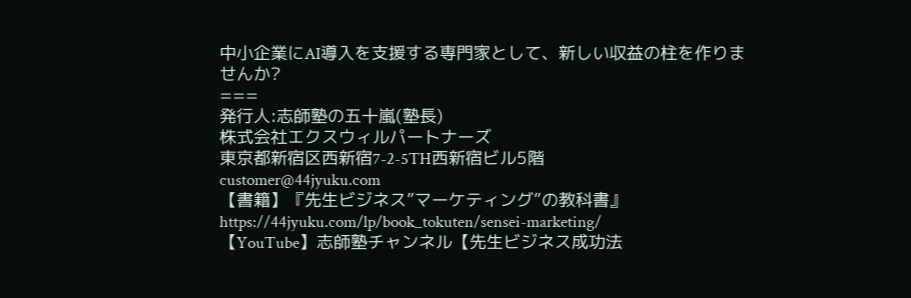中小企業にAI導入を支援する専門家として、新しい収益の柱を作りませんか?
===
発行人:志師塾の五十嵐(塾長)
株式会社エクスウィルパートナーズ
東京都新宿区西新宿7-2-5TH西新宿ビル5階
customer@44jyuku.com
【書籍】『先生ビジネス”マーケティング”の教科書』
https://44jyuku.com/lp/book_tokuten/sensei-marketing/
【YouTube】志師塾チャンネル【先生ビジネス成功法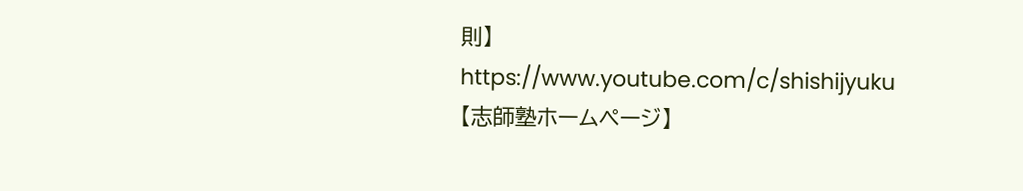則】
https://www.youtube.com/c/shishijyuku
【志師塾ホームページ】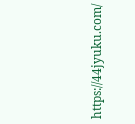https://44jyuku.com/